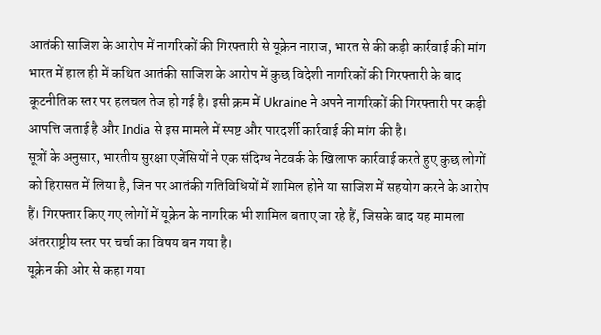आतंकी साजिश के आरोप में नागरिकों की गिरफ्तारी से यूक्रेन नाराज, भारत से की कड़ी कार्रवाई की मांग
भारत में हाल ही में कथित आतंकी साजिश के आरोप में कुछ विदेशी नागरिकों की गिरफ्तारी के बाद कूटनीतिक स्तर पर हलचल तेज हो गई है। इसी क्रम में Ukraine ने अपने नागरिकों की गिरफ्तारी पर कड़ी आपत्ति जताई है और India से इस मामले में स्पष्ट और पारदर्शी कार्रवाई की मांग की है।
सूत्रों के अनुसार, भारतीय सुरक्षा एजेंसियों ने एक संदिग्ध नेटवर्क के खिलाफ कार्रवाई करते हुए कुछ लोगों को हिरासत में लिया है, जिन पर आतंकी गतिविधियों में शामिल होने या साजिश में सहयोग करने के आरोप हैं। गिरफ्तार किए गए लोगों में यूक्रेन के नागरिक भी शामिल बताए जा रहे हैं, जिसके बाद यह मामला अंतरराष्ट्रीय स्तर पर चर्चा का विषय बन गया है।
यूक्रेन की ओर से कहा गया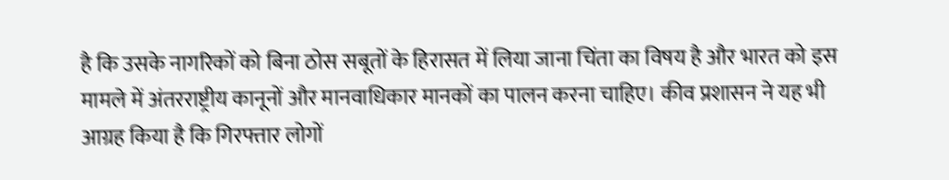है कि उसके नागरिकों को बिना ठोस सबूतों के हिरासत में लिया जाना चिंता का विषय है और भारत को इस मामले में अंतरराष्ट्रीय कानूनों और मानवाधिकार मानकों का पालन करना चाहिए। कीव प्रशासन ने यह भी आग्रह किया है कि गिरफ्तार लोगों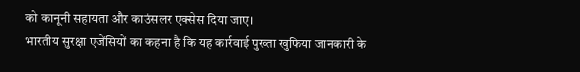को कानूनी सहायता और काउंसलर एक्सेस दिया जाए।
भारतीय सुरक्षा एजेंसियों का कहना है कि यह कार्रवाई पुख्ता खुफिया जानकारी के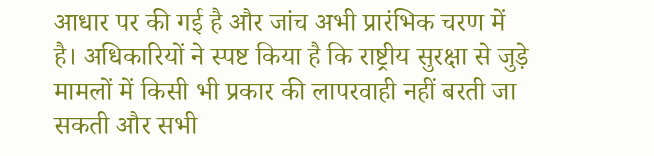आधार पर की गई है और जांच अभी प्रारंभिक चरण में है। अधिकारियों ने स्पष्ट किया है कि राष्ट्रीय सुरक्षा से जुड़े मामलों में किसी भी प्रकार की लापरवाही नहीं बरती जा सकती और सभी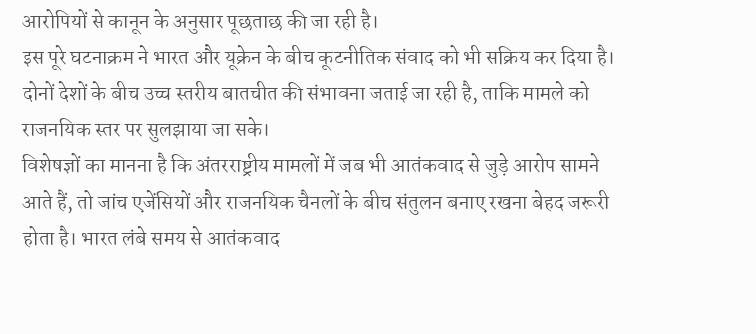आरोपियों से कानून के अनुसार पूछताछ की जा रही है।
इस पूरे घटनाक्रम ने भारत और यूक्रेन के बीच कूटनीतिक संवाद को भी सक्रिय कर दिया है। दोनों देशों के बीच उच्च स्तरीय बातचीत की संभावना जताई जा रही है, ताकि मामले को राजनयिक स्तर पर सुलझाया जा सके।
विशेषज्ञों का मानना है कि अंतरराष्ट्रीय मामलों में जब भी आतंकवाद से जुड़े आरोप सामने आते हैं, तो जांच एजेंसियों और राजनयिक चैनलों के बीच संतुलन बनाए रखना बेहद जरूरी होता है। भारत लंबे समय से आतंकवाद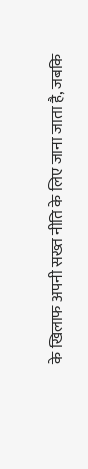के खिलाफ अपनी सख्त नीति के लिए जाना जाता है, जबकि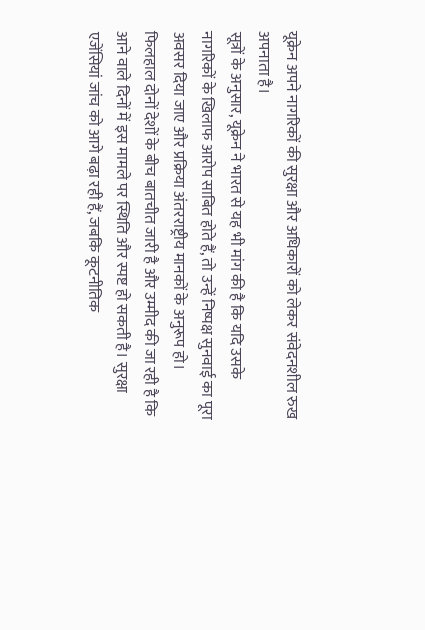यूक्रेन अपने नागरिकों की सुरक्षा और अधिकारों को लेकर संवेदनशील रुख अपनाता है।
सूत्रों के अनुसार, यूक्रेन ने भारत से यह भी मांग की है कि यदि उसके नागरिकों के खिलाफ आरोप साबित होते हैं, तो उन्हें निष्पक्ष सुनवाई का पूरा अवसर दिया जाए और प्रक्रिया अंतरराष्ट्रीय मानकों के अनुरूप हो।
फिलहाल दोनों देशों के बीच बातचीत जारी है और उम्मीद की जा रही है कि आने वाले दिनों में इस मामले पर स्थिति और स्पष्ट हो सकती है। सुरक्षा एजेंसियां जांच को आगे बढ़ा रही हैं, जबकि कूटनीतिक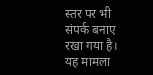स्तर पर भी संपर्क बनाए रखा गया है।
यह मामला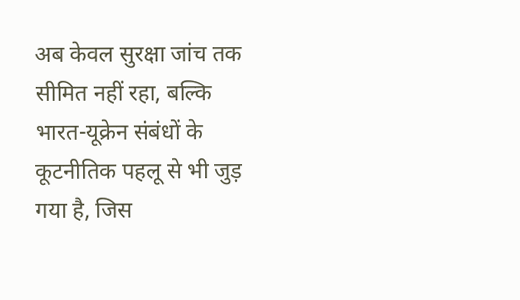अब केवल सुरक्षा जांच तक सीमित नहीं रहा, बल्कि भारत-यूक्रेन संबंधों के कूटनीतिक पहलू से भी जुड़ गया है, जिस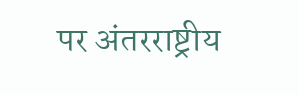पर अंतरराष्ट्रीय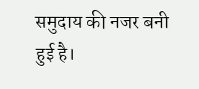समुदाय की नजर बनी हुई है।